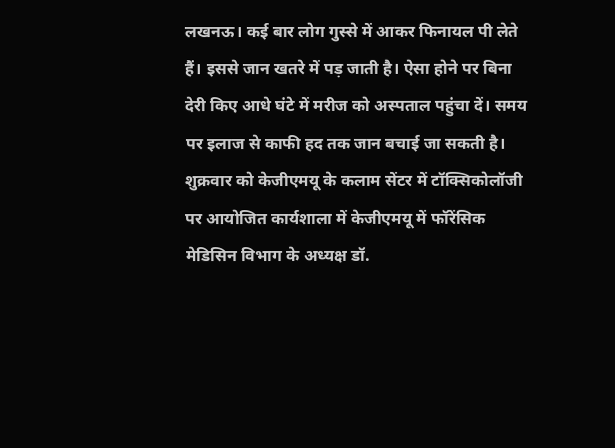लखनऊ। कई बार लोग गुस्से में आकर फिनायल पी लेते हैं। इससे जान खतरे में पड़ जाती है। ऐसा होने पर बिना देरी किए आधे घंटे में मरीज को अस्पताल पहुंचा दें। समय पर इलाज से काफी हद तक जान बचाई जा सकती है। शुक्रवार को केजीएमयू के कलाम सेंटर में टॉक्सिकोलॉजी पर आयोजित कार्यशाला में केजीएमयू में फॉरेंसिक मेडिसिन विभाग के अध्यक्ष डॉ.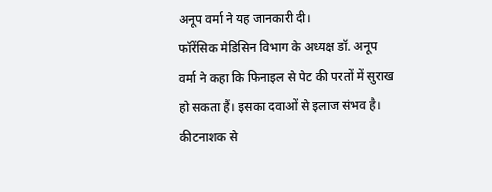अनूप वर्मा ने यह जानकारी दी।
फॉरेंसिक मेडिसिन विभाग के अध्यक्ष डॉ. अनूप वर्मा ने कहा कि फिनाइल से पेट की परतों में सुराख हो सकता हैं। इसका दवाओं से इलाज संभव है। कीटनाशक से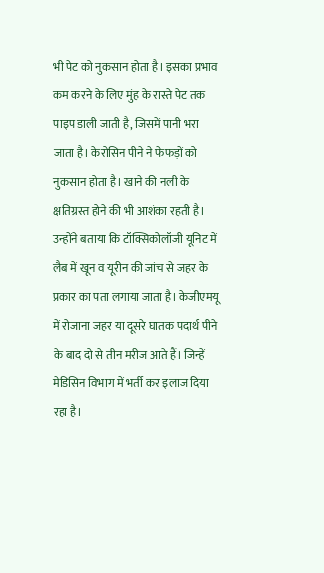भी पेट को नुकसान होता है। इसका प्रभाव कम करने के लिए मुंह के रास्ते पेट तक पाइप डाली जाती है, जिसमें पानी भरा जाता है। केरोसिन पीने ने फेफड़ों को नुकसान होता है। खाने की नली के क्षतिग्रस्त होने की भी आशंका रहती है।
उन्होंने बताया कि टॉक्सिकोलॉजी यूनिट में लैब में खून व यूरीन की जांच से जहर के प्रकार का पता लगाया जाता है। केजीएमयू में रोजाना जहर या दूसरे घातक पदार्थ पीने के बाद दो से तीन मरीज आते हैं। जिन्हें मेडिसिन विभाग में भर्ती कर इलाज दिया रहा है।